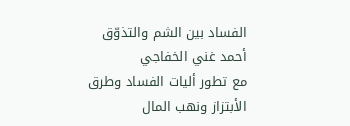الفساد بين الشم والتذوّق
أحمد غني الخفاجي
مع تطور أليات الفساد وطرق الأبتزاز ونهب المال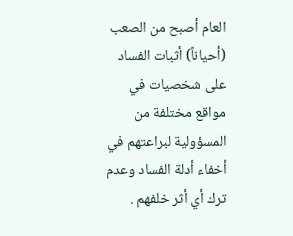العام أصبح من الصعب (أحياناً) أثبات الفساد على شخصيات في مواقع مختلفة من المسؤولية لبراعتهم في أخفاء أدلة الفساد وعدم ترك أي أثر خلفهم .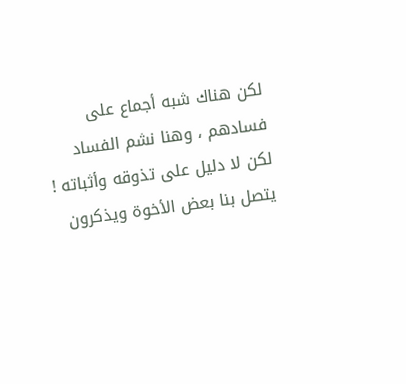لكن هناك شبه أجماع على فسادهم ، وهنا نشم الفساد لكن لا دليل على تذوقه وأثباته !
يتصل بنا بعض الأخوة ويذكرون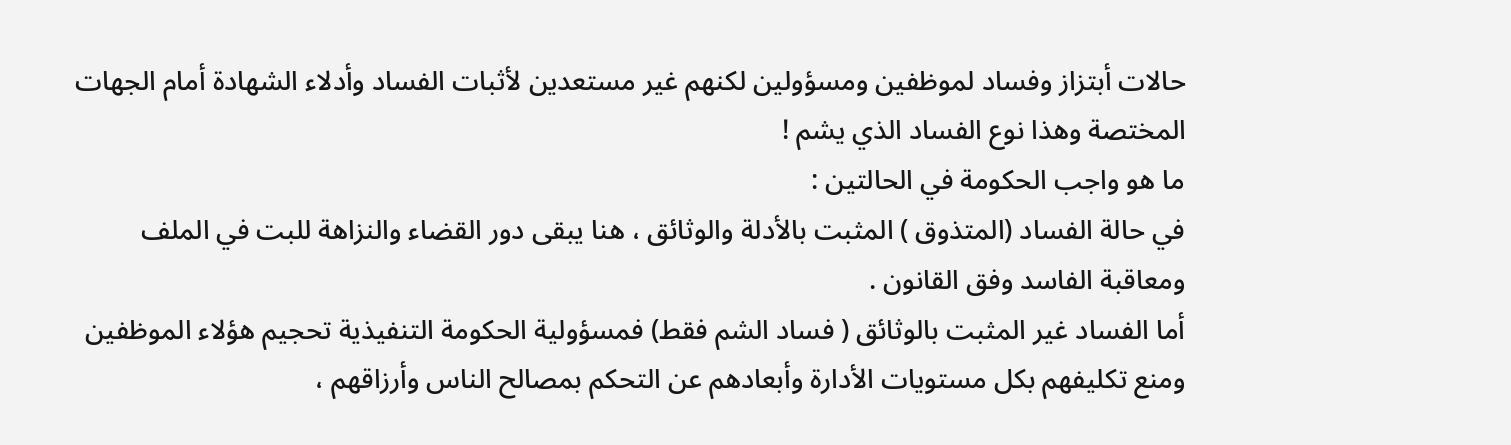حالات أبتزاز وفساد لموظفين ومسؤولين لكنهم غير مستعدين لأثبات الفساد وأدلاء الشهادة أمام الجهات المختصة وهذا نوع الفساد الذي يشم !
ما هو واجب الحكومة في الحالتين :
في حالة الفساد (المتذوق ) المثبت بالأدلة والوثائق ، هنا يبقى دور القضاء والنزاهة للبت في الملف ومعاقبة الفاسد وفق القانون .
أما الفساد غير المثبت بالوثائق ( فساد الشم فقط) فمسؤولية الحكومة التنفيذية تحجيم هؤلاء الموظفين ومنع تكليفهم بكل مستويات الأدارة وأبعادهم عن التحكم بمصالح الناس وأرزاقهم ،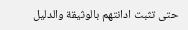حتى تثبت ادانتهم بالوثيقة والدليل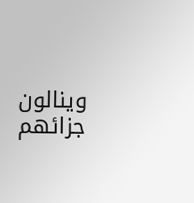وينالون جزائهم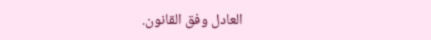العادل وفق القانون.